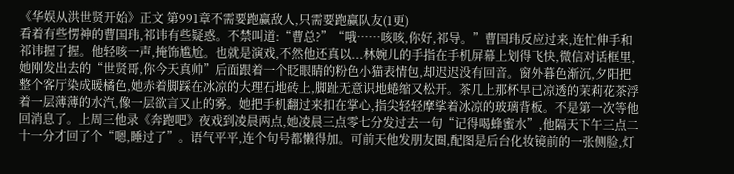《华娱从洪世贤开始》正文 第991章不需要跑赢敌人,只需要跑赢队友(1更)
看着有些愣神的曹国玮,祁讳有些疑惑。不禁叫道:“曹总?”“哦……咳咳,你好,祁导。”曹国玮反应过来,连忙伸手和祁讳握了握。他轻咳一声,掩饰尴尬。也就是演戏,不然他还真以...林婉儿的手指在手机屏幕上划得飞快,微信对话框里,她刚发出去的“世贤哥,你今天真帅”后面跟着一个眨眼睛的粉色小猫表情包,却迟迟没有回音。窗外暮色渐沉,夕阳把整个客厅染成暖橘色,她赤着脚踩在冰凉的大理石地砖上,脚趾无意识地蜷缩又松开。茶几上那杯早已凉透的茉莉花茶浮着一层薄薄的水汽,像一层欲言又止的雾。她把手机翻过来扣在掌心,指尖轻轻摩挲着冰凉的玻璃背板。不是第一次等他回消息了。上周三他录《奔跑吧》夜戏到凌晨两点,她凌晨三点零七分发过去一句“记得喝蜂蜜水”,他隔天下午三点二十一分才回了个“嗯,睡过了”。语气平平,连个句号都懒得加。可前天他发朋友圈,配图是后台化妆镜前的一张侧脸,灯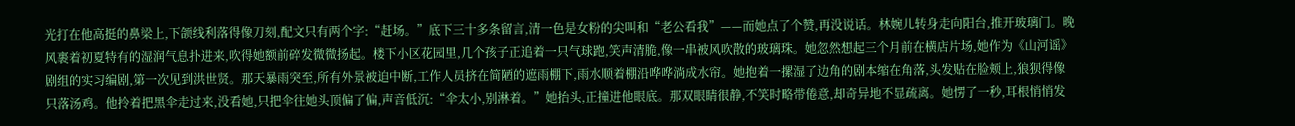光打在他高挺的鼻梁上,下颌线利落得像刀刻,配文只有两个字:“赶场。”底下三十多条留言,清一色是女粉的尖叫和“老公看我”——而她点了个赞,再没说话。林婉儿转身走向阳台,推开玻璃门。晚风裹着初夏特有的湿润气息扑进来,吹得她额前碎发微微扬起。楼下小区花园里,几个孩子正追着一只气球跑,笑声清脆,像一串被风吹散的玻璃珠。她忽然想起三个月前在横店片场,她作为《山河谣》剧组的实习编剧,第一次见到洪世贤。那天暴雨突至,所有外景被迫中断,工作人员挤在简陋的遮雨棚下,雨水顺着棚沿哗哗淌成水帘。她抱着一摞湿了边角的剧本缩在角落,头发贴在脸颊上,狼狈得像只落汤鸡。他拎着把黑伞走过来,没看她,只把伞往她头顶偏了偏,声音低沉:“伞太小,别淋着。”她抬头,正撞进他眼底。那双眼睛很静,不笑时略带倦意,却奇异地不显疏离。她愣了一秒,耳根悄悄发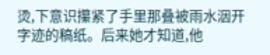烫,下意识攥紧了手里那叠被雨水洇开字迹的稿纸。后来她才知道,他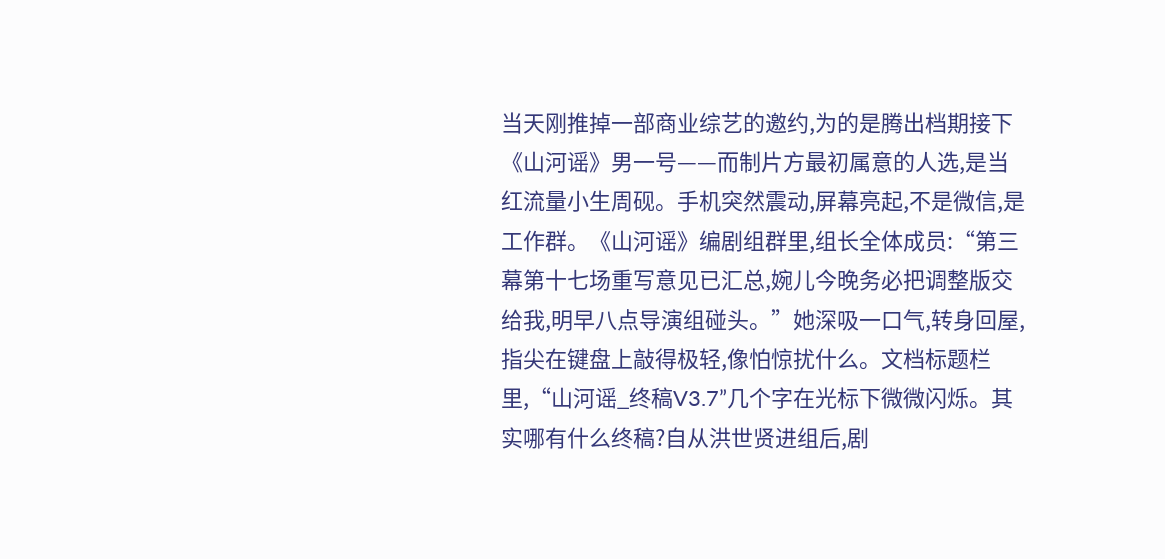当天刚推掉一部商业综艺的邀约,为的是腾出档期接下《山河谣》男一号——而制片方最初属意的人选,是当红流量小生周砚。手机突然震动,屏幕亮起,不是微信,是工作群。《山河谣》编剧组群里,组长全体成员:“第三幕第十七场重写意见已汇总,婉儿今晚务必把调整版交给我,明早八点导演组碰头。”她深吸一口气,转身回屋,指尖在键盘上敲得极轻,像怕惊扰什么。文档标题栏里,“山河谣_终稿V3.7”几个字在光标下微微闪烁。其实哪有什么终稿?自从洪世贤进组后,剧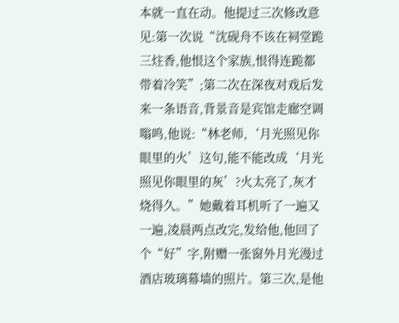本就一直在动。他提过三次修改意见:第一次说“沈砚舟不该在祠堂跪三炷香,他恨这个家族,恨得连跪都带着冷笑”;第二次在深夜对戏后发来一条语音,背景音是宾馆走廊空调嗡鸣,他说:“林老师,‘月光照见你眼里的火’这句,能不能改成‘月光照见你眼里的灰’?火太亮了,灰才烧得久。”她戴着耳机听了一遍又一遍,凌晨两点改完,发给他,他回了个“好”字,附赠一张窗外月光漫过酒店玻璃幕墙的照片。第三次,是他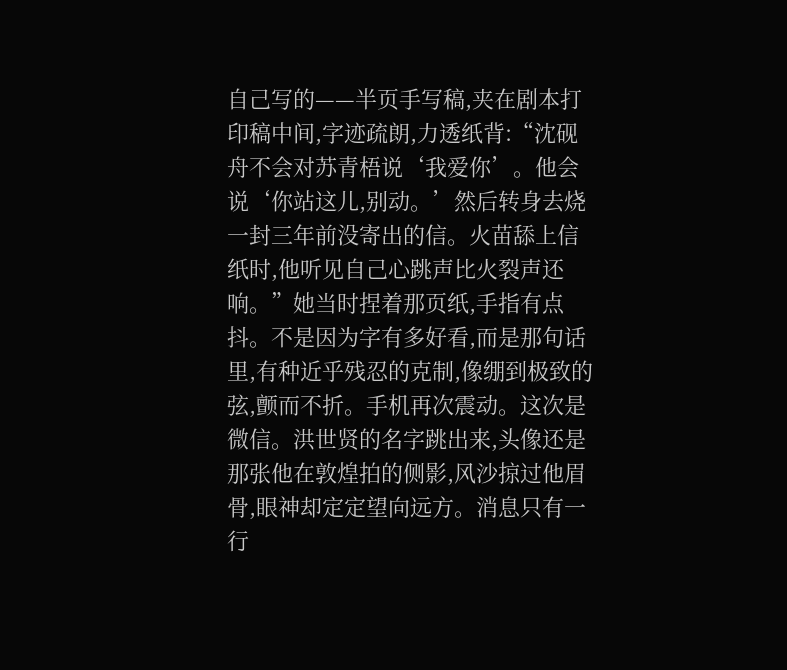自己写的——半页手写稿,夹在剧本打印稿中间,字迹疏朗,力透纸背:“沈砚舟不会对苏青梧说‘我爱你’。他会说‘你站这儿,别动。’然后转身去烧一封三年前没寄出的信。火苗舔上信纸时,他听见自己心跳声比火裂声还响。”她当时捏着那页纸,手指有点抖。不是因为字有多好看,而是那句话里,有种近乎残忍的克制,像绷到极致的弦,颤而不折。手机再次震动。这次是微信。洪世贤的名字跳出来,头像还是那张他在敦煌拍的侧影,风沙掠过他眉骨,眼神却定定望向远方。消息只有一行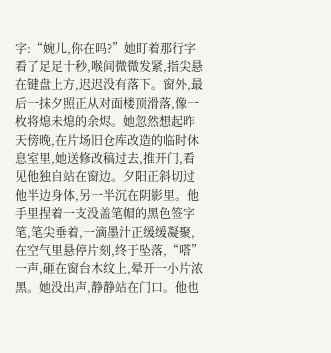字:“婉儿,你在吗?”她盯着那行字看了足足十秒,喉间微微发紧,指尖悬在键盘上方,迟迟没有落下。窗外,最后一抹夕照正从对面楼顶滑落,像一枚将熄未熄的余烬。她忽然想起昨天傍晚,在片场旧仓库改造的临时休息室里,她送修改稿过去,推开门,看见他独自站在窗边。夕阳正斜切过他半边身体,另一半沉在阴影里。他手里捏着一支没盖笔帽的黑色签字笔,笔尖垂着,一滴墨汁正缓缓凝聚,在空气里悬停片刻,终于坠落,“嗒”一声,砸在窗台木纹上,晕开一小片浓黑。她没出声,静静站在门口。他也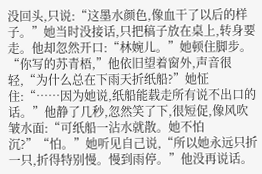没回头,只说:“这墨水颜色,像血干了以后的样子。”她当时没接话,只把稿子放在桌上,转身要走。他却忽然开口:“林婉儿。”她顿住脚步。“你写的苏青梧,”他依旧望着窗外,声音很轻,“为什么总在下雨天折纸船?”她怔住:“……因为她说,纸船能载走所有说不出口的话。”他静了几秒,忽然笑了下,很短促,像风吹皱水面:“可纸船一沾水就散。她不怕沉?”“怕。”她听见自己说,“所以她永远只折一只,折得特别慢。慢到雨停。”他没再说话。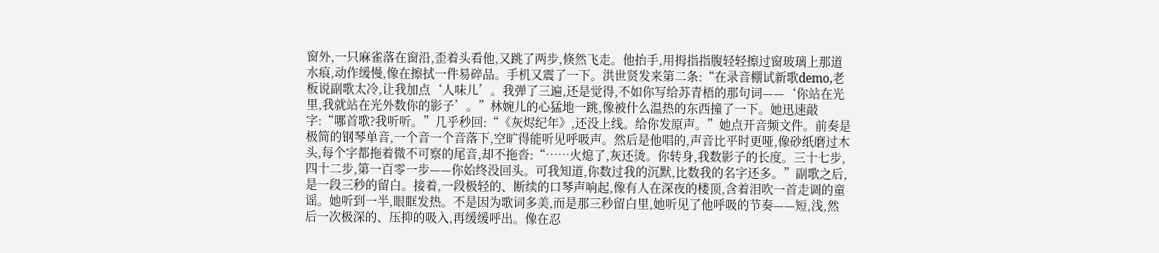窗外,一只麻雀落在窗沿,歪着头看他,又跳了两步,倏然飞走。他抬手,用拇指指腹轻轻擦过窗玻璃上那道水痕,动作缓慢,像在擦拭一件易碎品。手机又震了一下。洪世贤发来第二条:“在录音棚试新歌demo,老板说副歌太冷,让我加点‘人味儿’。我弹了三遍,还是觉得,不如你写给苏青梧的那句词——‘你站在光里,我就站在光外数你的影子’。”林婉儿的心猛地一跳,像被什么温热的东西撞了一下。她迅速敲字:“哪首歌?我听听。”几乎秒回:“《灰烬纪年》,还没上线。给你发原声。”她点开音频文件。前奏是极简的钢琴单音,一个音一个音落下,空旷得能听见呼吸声。然后是他唱的,声音比平时更哑,像砂纸磨过木头,每个字都拖着微不可察的尾音,却不拖沓:“……火熄了,灰还烫。你转身,我数影子的长度。三十七步,四十二步,第一百零一步——你始终没回头。可我知道,你数过我的沉默,比数我的名字还多。”副歌之后,是一段三秒的留白。接着,一段极轻的、断续的口琴声响起,像有人在深夜的楼顶,含着泪吹一首走调的童谣。她听到一半,眼眶发热。不是因为歌词多美,而是那三秒留白里,她听见了他呼吸的节奏——短,浅,然后一次极深的、压抑的吸入,再缓缓呼出。像在忍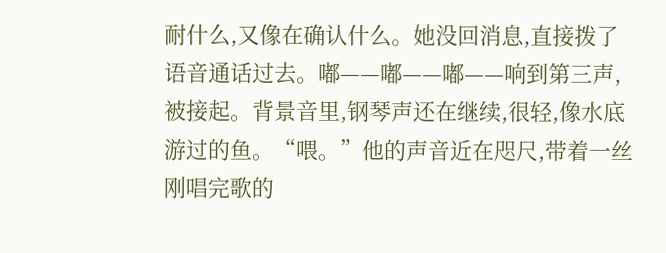耐什么,又像在确认什么。她没回消息,直接拨了语音通话过去。嘟——嘟——嘟——响到第三声,被接起。背景音里,钢琴声还在继续,很轻,像水底游过的鱼。“喂。”他的声音近在咫尺,带着一丝刚唱完歌的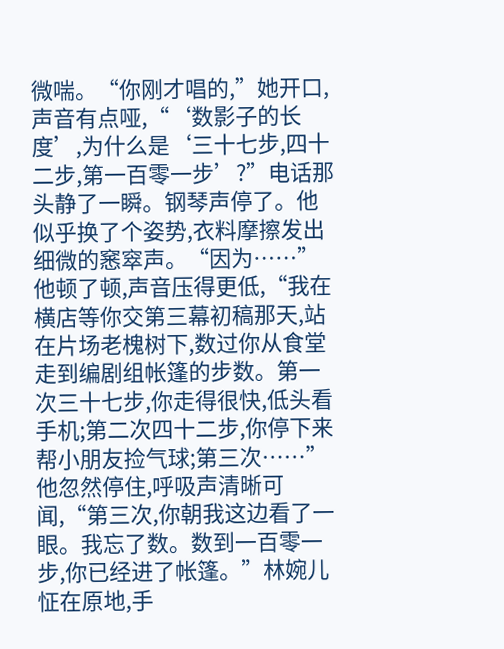微喘。“你刚才唱的,”她开口,声音有点哑,“‘数影子的长度’,为什么是‘三十七步,四十二步,第一百零一步’?”电话那头静了一瞬。钢琴声停了。他似乎换了个姿势,衣料摩擦发出细微的窸窣声。“因为……”他顿了顿,声音压得更低,“我在横店等你交第三幕初稿那天,站在片场老槐树下,数过你从食堂走到编剧组帐篷的步数。第一次三十七步,你走得很快,低头看手机;第二次四十二步,你停下来帮小朋友捡气球;第三次……”他忽然停住,呼吸声清晰可闻,“第三次,你朝我这边看了一眼。我忘了数。数到一百零一步,你已经进了帐篷。”林婉儿怔在原地,手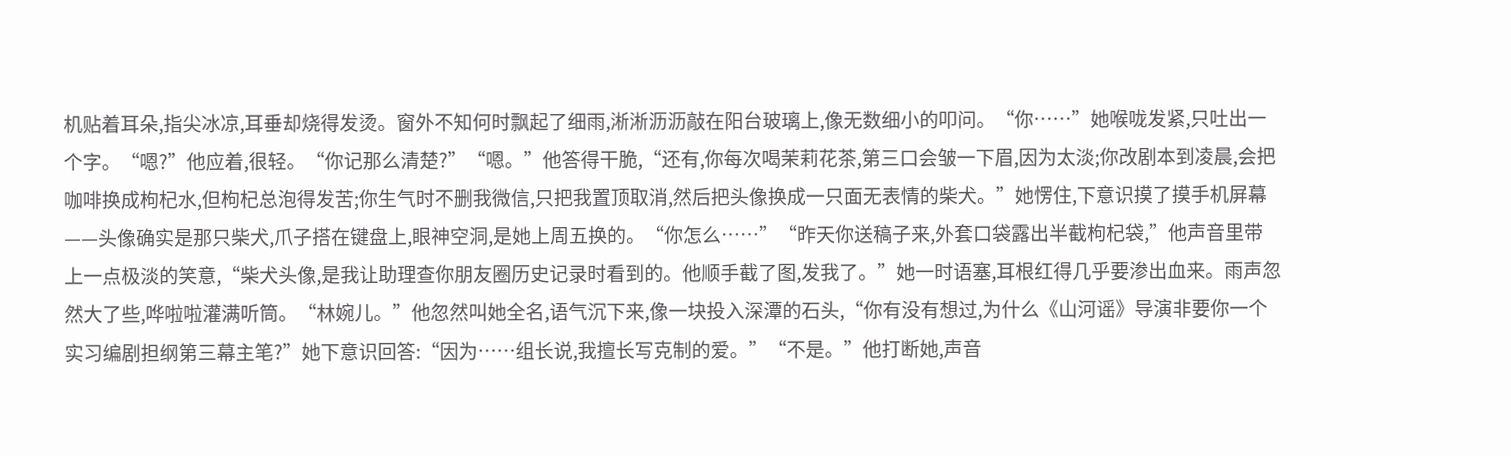机贴着耳朵,指尖冰凉,耳垂却烧得发烫。窗外不知何时飘起了细雨,淅淅沥沥敲在阳台玻璃上,像无数细小的叩问。“你……”她喉咙发紧,只吐出一个字。“嗯?”他应着,很轻。“你记那么清楚?”“嗯。”他答得干脆,“还有,你每次喝茉莉花茶,第三口会皱一下眉,因为太淡;你改剧本到凌晨,会把咖啡换成枸杞水,但枸杞总泡得发苦;你生气时不删我微信,只把我置顶取消,然后把头像换成一只面无表情的柴犬。”她愣住,下意识摸了摸手机屏幕——头像确实是那只柴犬,爪子搭在键盘上,眼神空洞,是她上周五换的。“你怎么……”“昨天你送稿子来,外套口袋露出半截枸杞袋,”他声音里带上一点极淡的笑意,“柴犬头像,是我让助理查你朋友圈历史记录时看到的。他顺手截了图,发我了。”她一时语塞,耳根红得几乎要渗出血来。雨声忽然大了些,哗啦啦灌满听筒。“林婉儿。”他忽然叫她全名,语气沉下来,像一块投入深潭的石头,“你有没有想过,为什么《山河谣》导演非要你一个实习编剧担纲第三幕主笔?”她下意识回答:“因为……组长说,我擅长写克制的爱。”“不是。”他打断她,声音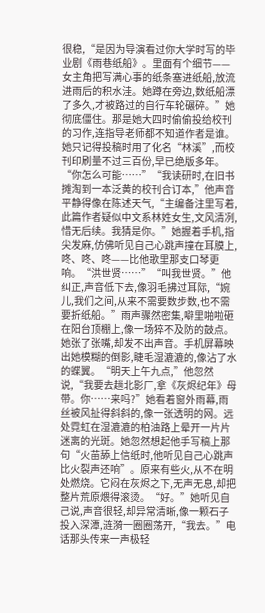很稳,“是因为导演看过你大学时写的毕业剧《雨巷纸船》。里面有个细节——女主角把写满心事的纸条塞进纸船,放流进雨后的积水洼。她蹲在旁边,数纸船漂了多久,才被路过的自行车轮碾碎。”她彻底僵住。那是她大四时偷偷投给校刊的习作,连指导老师都不知道作者是谁。她只记得投稿时用了化名“林溪”,而校刊印刷量不过三百份,早已绝版多年。“你怎么可能……”“我读研时,在旧书摊淘到一本泛黄的校刊合订本,”他声音平静得像在陈述天气,“主编备注里写着,此篇作者疑似中文系林姓女生,文风清冽,惜无后续。我猜是你。”她握着手机,指尖发麻,仿佛听见自己心跳声撞在耳膜上,咚、咚、咚——比他歌里那支口琴更响。“洪世贤……”“叫我世贤。”他纠正,声音低下去,像羽毛拂过耳际,“婉儿,我们之间,从来不需要数步数,也不需要折纸船。”雨声骤然密集,噼里啪啦砸在阳台顶棚上,像一场猝不及防的鼓点。她张了张嘴,却发不出声音。手机屏幕映出她模糊的倒影,睫毛湿漉漉的,像沾了水的蝶翼。“明天上午九点,”他忽然说,“我要去趟北影厂,拿《灰烬纪年》母带。你……来吗?”她看着窗外雨幕,雨丝被风扯得斜斜的,像一张透明的网。远处霓虹在湿漉漉的柏油路上晕开一片片迷离的光斑。她忽然想起他手写稿上那句“火苗舔上信纸时,他听见自己心跳声比火裂声还响”。原来有些火,从不在明处燃烧。它闷在灰烬之下,无声无息,却把整片荒原煨得滚烫。“好。”她听见自己说,声音很轻,却异常清晰,像一颗石子投入深潭,涟漪一圈圈荡开,“我去。”电话那头传来一声极轻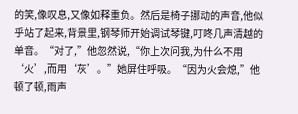的笑,像叹息,又像如释重负。然后是椅子挪动的声音,他似乎站了起来,背景里,钢琴师开始调试琴键,叮咚几声清越的单音。“对了,”他忽然说,“你上次问我,为什么不用‘火’,而用‘灰’。”她屏住呼吸。“因为火会熄,”他顿了顿,雨声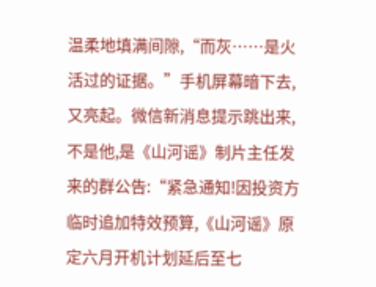温柔地填满间隙,“而灰……是火活过的证据。”手机屏幕暗下去,又亮起。微信新消息提示跳出来,不是他,是《山河谣》制片主任发来的群公告:“紧急通知!因投资方临时追加特效预算,《山河谣》原定六月开机计划延后至七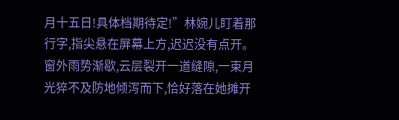月十五日!具体档期待定!”林婉儿盯着那行字,指尖悬在屏幕上方,迟迟没有点开。窗外雨势渐歇,云层裂开一道缝隙,一束月光猝不及防地倾泻而下,恰好落在她摊开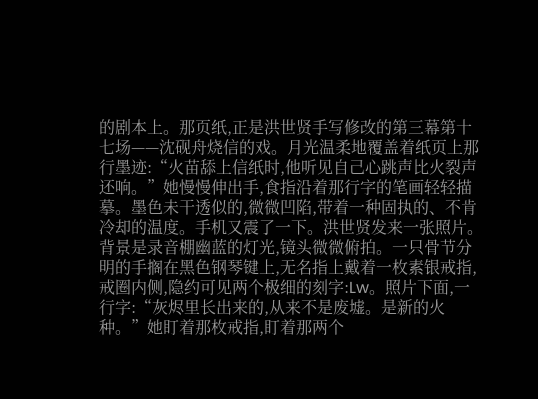的剧本上。那页纸,正是洪世贤手写修改的第三幕第十七场——沈砚舟烧信的戏。月光温柔地覆盖着纸页上那行墨迹:“火苗舔上信纸时,他听见自己心跳声比火裂声还响。”她慢慢伸出手,食指沿着那行字的笔画轻轻描摹。墨色未干透似的,微微凹陷,带着一种固执的、不肯冷却的温度。手机又震了一下。洪世贤发来一张照片。背景是录音棚幽蓝的灯光,镜头微微俯拍。一只骨节分明的手搁在黑色钢琴键上,无名指上戴着一枚素银戒指,戒圈内侧,隐约可见两个极细的刻字:Lw。照片下面,一行字:“灰烬里长出来的,从来不是废墟。是新的火种。”她盯着那枚戒指,盯着那两个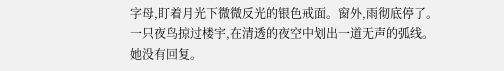字母,盯着月光下微微反光的银色戒面。窗外,雨彻底停了。一只夜鸟掠过楼宇,在清透的夜空中划出一道无声的弧线。她没有回复。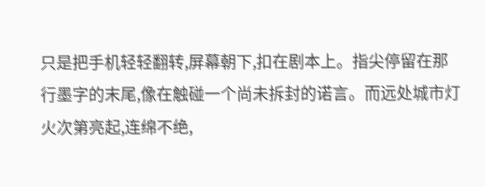只是把手机轻轻翻转,屏幕朝下,扣在剧本上。指尖停留在那行墨字的末尾,像在触碰一个尚未拆封的诺言。而远处城市灯火次第亮起,连绵不绝,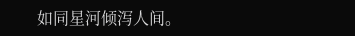如同星河倾泻人间。